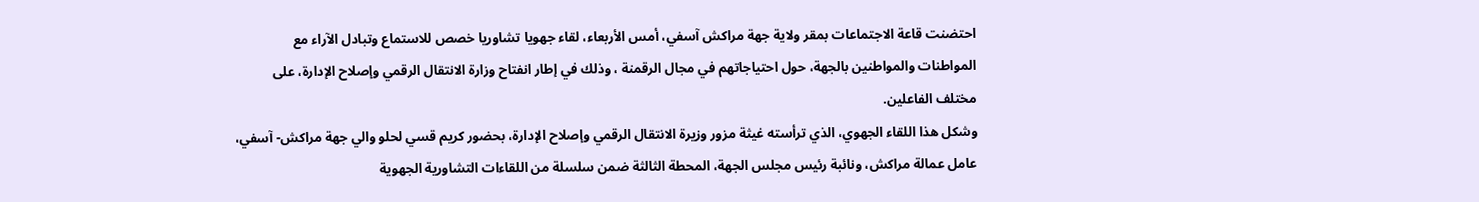احتضنت قاعة الاجتماعات بمقر ولاية جهة مراكش آسفي، أمس الأربعاء، لقاء جهويا تشاوريا خصص للاستماع وتبادل الآراء مع المواطنات والمواطنين بالجهة، حول احتياجاتهم في مجال الرقمنة ، وذلك في إطار انفتاح وزارة الانتقال الرقمي وإصلاح الإدارة، على مختلف الفاعلين.
وشكل هذا اللقاء الجهوي، الذي ترأسته غيثة مزور وزيرة الانتقال الرقمي وإصلاح الإدارة، بحضور كريم قسي لحلو والي جهة مراكش- آسفي، عامل عمالة مراكش، ونائبة رئيس مجلس الجهة، المحطة الثالثة ضمن سلسلة من اللقاءات التشاورية الجهوية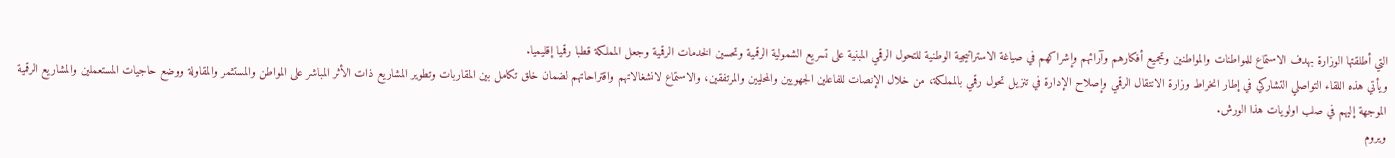التي أطلقتها الوزارة بهدف الاستماع للمواطنات والمواطنين وتجميع أفكارهم وآرائهم وإشراكهم في صياغة الاستراتيجية الوطنية للتحول الرقمي المبنية على تسريع الشمولية الرقمية وتحسين الخدمات الرقمية وجعل المملكة قطبا رقميا إقليميا.
ويأتي هذه اللقاء التواصلي التشاركي في إطار انخراط وزارة الانتقال الرقمي وإصلاح الإدارة في تنزيل تحول رقمي بالمملكة، من خلال الإنصات للفاعلين الجهويين والمحليين والمرتفقين، والاستماع لانشغالاتهم واقتراحاتهم لضمان خلق تكامل بين المقاربات وتطوير المشاريع ذات الأثر المباشر على المواطن والمستثمر والمقاولة ووضع حاجيات المستعملين والمشاريع الرقمية الموجهة إليهم في صلب اولويات هذا الورش.
ويروم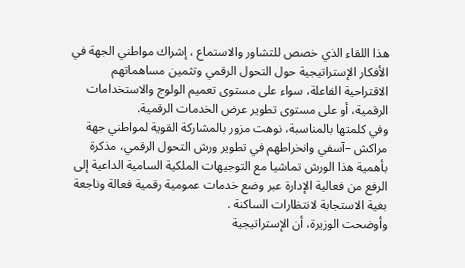هذا اللقاء الذي خصص للتشاور والاستماع ، إشراك مواطني الجهة في الأفكار الإستراتيجية حول التحول الرقمي وتثمين مساهماتهم الاقتراحية الفاعلة، سواء على مستوى تعميم الولوج والاستخدامات الرقمية، أو على مستوى تطوير عرض الخدمات الرقمية.
وفي كلمتها بالمناسبة، نوهت مزور بالمشاركة القوية لمواطني جهة مراكش –آسفي وانخراطهم في تطوير ورش التحول الرقمي، مذكرة بأهمية هذا الورش تماشيا مع التوجيهات الملكية السامية الداعية إلى الرفع من فعالية الإدارة عبر وضع خدمات عمومية رقمية فعالة وناجعة بغية الاستجابة لانتظارات الساكنة .
وأوضحت الوزيرة، أن الإستراتيجية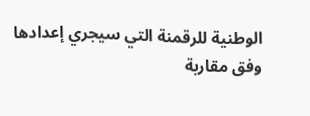الوطنية للرقمنة التي سيجري إعدادها وفق مقاربة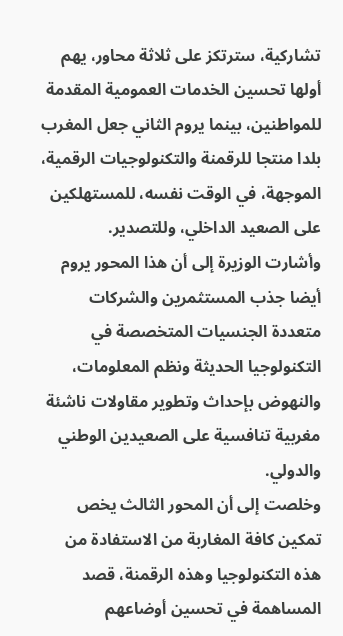تشاركية، سترتكز على ثلاثة محاور، يهم أولها تحسين الخدمات العمومية المقدمة للمواطنين، بينما يروم الثاني جعل المغرب بلدا منتجا للرقمنة والتكنولوجيات الرقمية، الموجهة، في الوقت نفسه، للمستهلكين على الصعيد الداخلي، وللتصدير.
وأشارت الوزيرة إلى أن هذا المحور يروم أيضا جذب المستثمرين والشركات متعددة الجنسيات المتخصصة في التكنولوجيا الحديثة ونظم المعلومات، والنهوض بإحداث وتطوير مقاولات ناشئة مغربية تنافسية على الصعيدين الوطني والدولي.
وخلصت إلى أن المحور الثالث يخص تمكين كافة المغاربة من الاستفادة من هذه التكنولوجيا وهذه الرقمنة، قصد المساهمة في تحسين أوضاعهم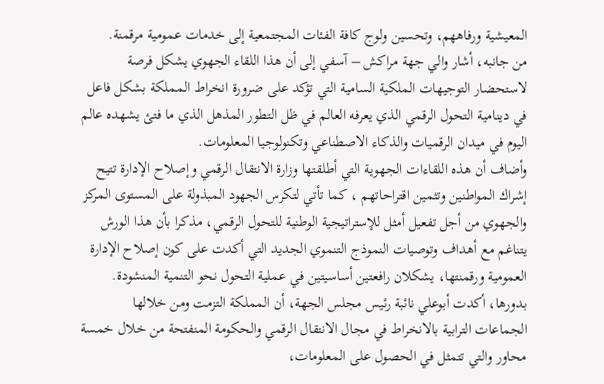المعيشية ورفاههم، وتحسين ولوج كافة الفئات المجتمعية إلى خدمات عمومية مرقمنة.
من جانبه، أشار والي جهة مراكش – آسفي إلى أن هذا اللقاء الجهوي يشكل فرصة لاستحضار التوجيهات الملكية السامية التي تؤكد على ضرورة انخراط المملكة بشكل فاعل في دينامية التحول الرقمي الذي يعرفه العالم في ظل التطور المذهل الذي ما فتئ يشهده عالم اليوم في ميدان الرقميات والذكاء الاصطناعي وتكنولوجيا المعلومات.
وأضاف أن هذه اللقاءات الجهوية التي أطلقتها وزارة الانتقال الرقمي وإصلاح الإدارة تتيح إشراك المواطنين وتثمين اقتراحاتهم ، كما تأتي لتكرس الجهود المبذولة على المستوى المركز والجهوي من أجل تفعيل أمثل للإستراتيجية الوطنية للتحول الرقمي، مذكرا بأن هذا الورش يتناغم مع أهداف وتوصيات النموذج التنموي الجديد التي أكدت على كون إصلاح الإدارة العمومية ورقمنتها، يشكلان رافعتين أساسيتين في عملية التحول نحو التنمية المنشودة.
بدورها، أكدت أبوعلي نائبة رئيس مجلس الجهة، أن المملكة التزمت ومن خلالها الجماعات الترابية بالانخراط في مجال الانتقال الرقمي والحكومة المنفتحة من خلال خمسة محاور والتي تتمثل في الحصول على المعلومات،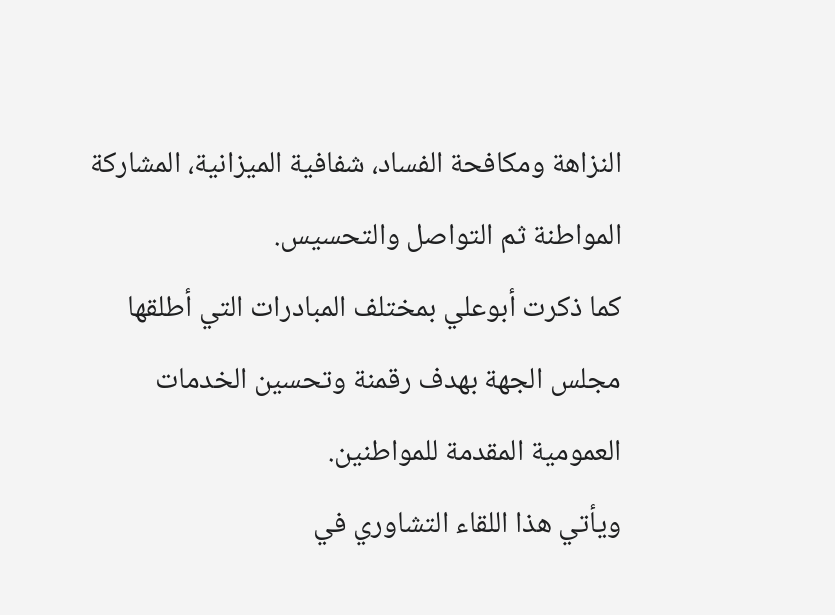النزاهة ومكافحة الفساد، شفافية الميزانية، المشاركة المواطنة ثم التواصل والتحسيس.
كما ذكرت أبوعلي بمختلف المبادرات التي أطلقها مجلس الجهة بهدف رقمنة وتحسين الخدمات العمومية المقدمة للمواطنين.
ويأتي هذا اللقاء التشاوري في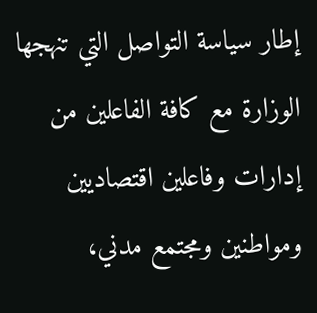إطار سياسة التواصل التي تنهجها الوزارة مع كافة الفاعلين من إدارات وفاعلين اقتصاديين ومواطنين ومجتمع مدني،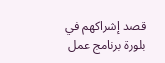قصد إشراكهم في بلورة برنامج عمل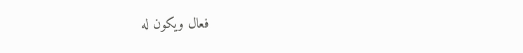فعال ويكون له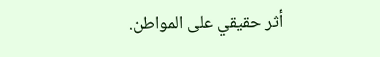أثر حقيقي على المواطن.